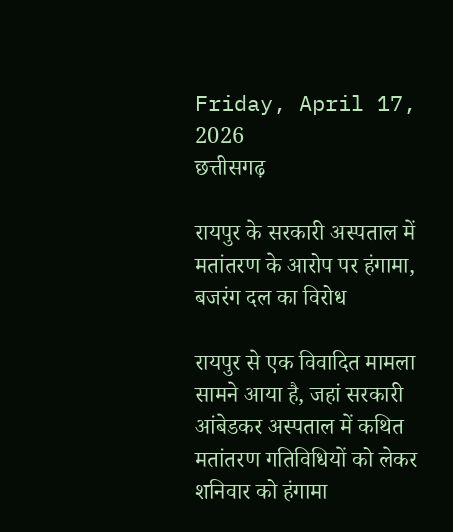Friday, April 17, 2026
छत्तीसगढ़

रायपुर के सरकारी अस्पताल में मतांतरण के आरोप पर हंगामा, बजरंग दल का विरोध

रायपुर से एक विवादित मामला सामने आया है, जहां सरकारी आंबेडकर अस्पताल में कथित मतांतरण गतिविधियों को लेकर शनिवार को हंगामा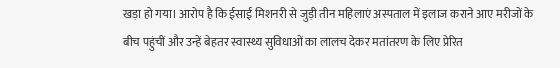खड़ा हो गया। आरोप है कि ईसाई मिशनरी से जुड़ी तीन महिलाएं अस्पताल में इलाज कराने आए मरीजों के बीच पहुंचीं और उन्हें बेहतर स्वास्थ्य सुविधाओं का लालच देकर मतांतरण के लिए प्रेरित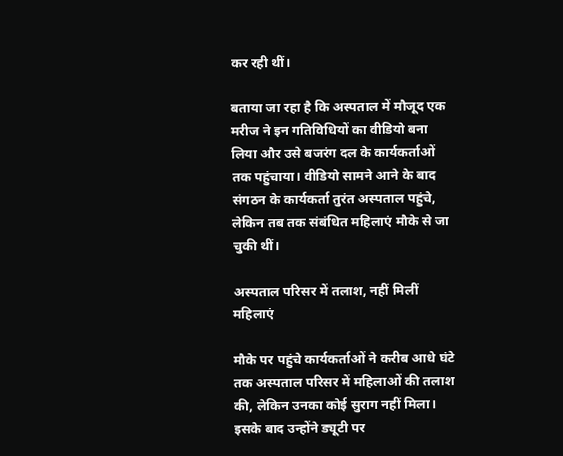कर रही थीं।

बताया जा रहा है कि अस्पताल में मौजूद एक मरीज ने इन गतिविधियों का वीडियो बना लिया और उसे बजरंग दल के कार्यकर्ताओं तक पहुंचाया। वीडियो सामने आने के बाद संगठन के कार्यकर्ता तुरंत अस्पताल पहुंचे, लेकिन तब तक संबंधित महिलाएं मौके से जा चुकी थीं।

अस्पताल परिसर में तलाश, नहीं मिलीं महिलाएं

मौके पर पहुंचे कार्यकर्ताओं ने करीब आधे घंटे तक अस्पताल परिसर में महिलाओं की तलाश की, लेकिन उनका कोई सुराग नहीं मिला। इसके बाद उन्होंने ड्यूटी पर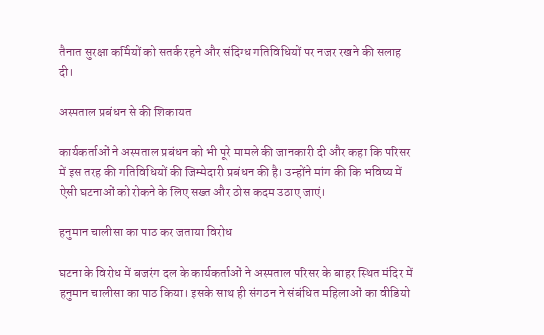तैनात सुरक्षा कर्मियों को सतर्क रहने और संदिग्ध गतिविधियों पर नजर रखने की सलाह दी।

अस्पताल प्रबंधन से की शिकायत

कार्यकर्ताओं ने अस्पताल प्रबंधन को भी पूरे मामले की जानकारी दी और कहा कि परिसर में इस तरह की गतिविधियों की जिम्मेदारी प्रबंधन की है। उन्होंने मांग की कि भविष्य में ऐसी घटनाओं को रोकने के लिए सख्त और ठोस कदम उठाए जाएं।

हनुमान चालीसा का पाठ कर जताया विरोध

घटना के विरोध में बजरंग दल के कार्यकर्ताओं ने अस्पताल परिसर के बाहर स्थित मंदिर में हनुमान चालीसा का पाठ किया। इसके साथ ही संगठन ने संबंधित महिलाओं का वीडियो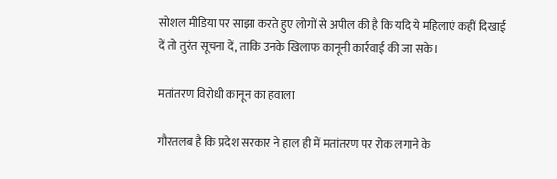सोशल मीडिया पर साझा करते हुए लोगों से अपील की है कि यदि ये महिलाएं कहीं दिखाई दें तो तुरंत सूचना दें, ताकि उनके खिलाफ कानूनी कार्रवाई की जा सके।

मतांतरण विरोधी कानून का हवाला

गौरतलब है कि प्रदेश सरकार ने हाल ही में मतांतरण पर रोक लगाने के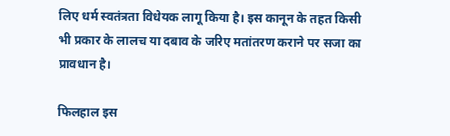लिए धर्म स्वतंत्रता विधेयक लागू किया है। इस कानून के तहत किसी भी प्रकार के लालच या दबाव के जरिए मतांतरण कराने पर सजा का प्रावधान है।

फिलहाल इस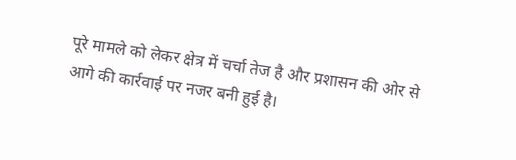पूरे मामले को लेकर क्षेत्र में चर्चा तेज है और प्रशासन की ओर से आगे की कार्रवाई पर नजर बनी हुई है।